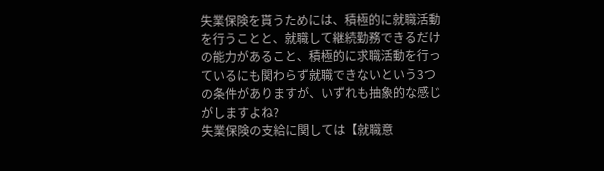失業保険を貰うためには、積極的に就職活動を行うことと、就職して継続勤務できるだけの能力があること、積極的に求職活動を行っているにも関わらず就職できないという3つの条件がありますが、いずれも抽象的な感じがしますよね?
失業保険の支給に関しては【就職意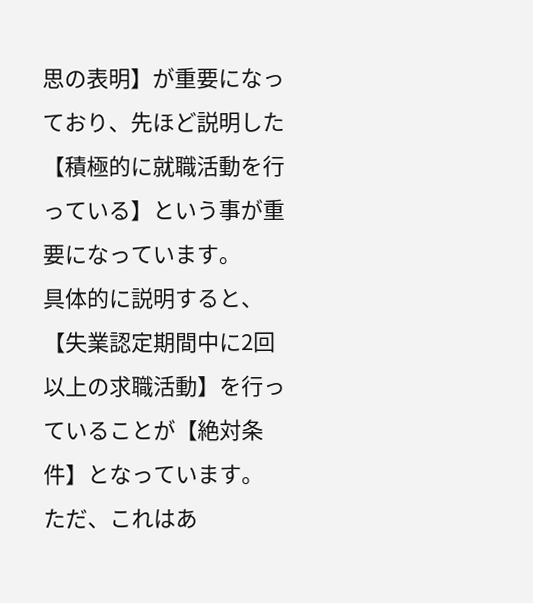思の表明】が重要になっており、先ほど説明した【積極的に就職活動を行っている】という事が重要になっています。
具体的に説明すると、【失業認定期間中に2回以上の求職活動】を行っていることが【絶対条件】となっています。
ただ、これはあ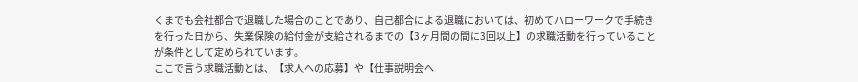くまでも会社都合で退職した場合のことであり、自己都合による退職においては、初めてハローワークで手続きを行った日から、失業保険の給付金が支給されるまでの【3ヶ月間の間に3回以上】の求職活動を行っていることが条件として定められています。
ここで言う求職活動とは、【求人への応募】や【仕事説明会へ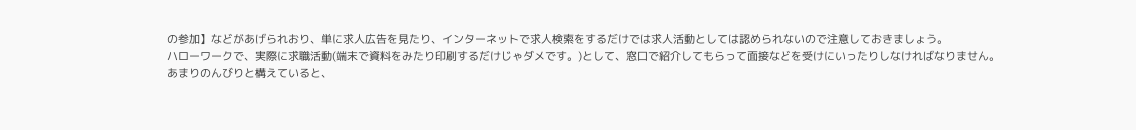の参加】などがあげられおり、単に求人広告を見たり、インターネットで求人検索をするだけでは求人活動としては認められないので注意しておきましょう。
ハローワークで、実際に求職活動(端末で資料をみたり印刷するだけじゃダメです。)として、窓口で紹介してもらって面接などを受けにいったりしなければなりません。
あまりのんびりと構えていると、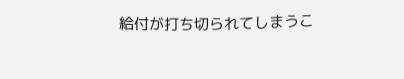給付が打ち切られてしまうこ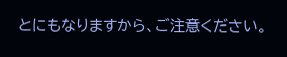とにもなりますから、ご注意ください。